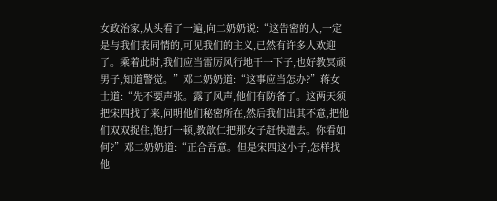女政治家,从头看了一遍,向二奶奶说:“这告密的人,一定是与我们表同情的,可见我们的主义,已然有许多人欢迎了。乘着此时,我们应当雷厉风行地干一下子,也好教冥顽男子,知道警觉。”邓二奶奶道:“这事应当怎办?”蒋女士道:“先不要声张。露了风声,他们有防备了。这两天须把宋四找了来,问明他们秘密所在,然后我们出其不意,把他们双双捉住,饱打一顿,教歆仁把那女子赶快遣去。你看如何?”邓二奶奶道:“正合吾意。但是宋四这小子,怎样找他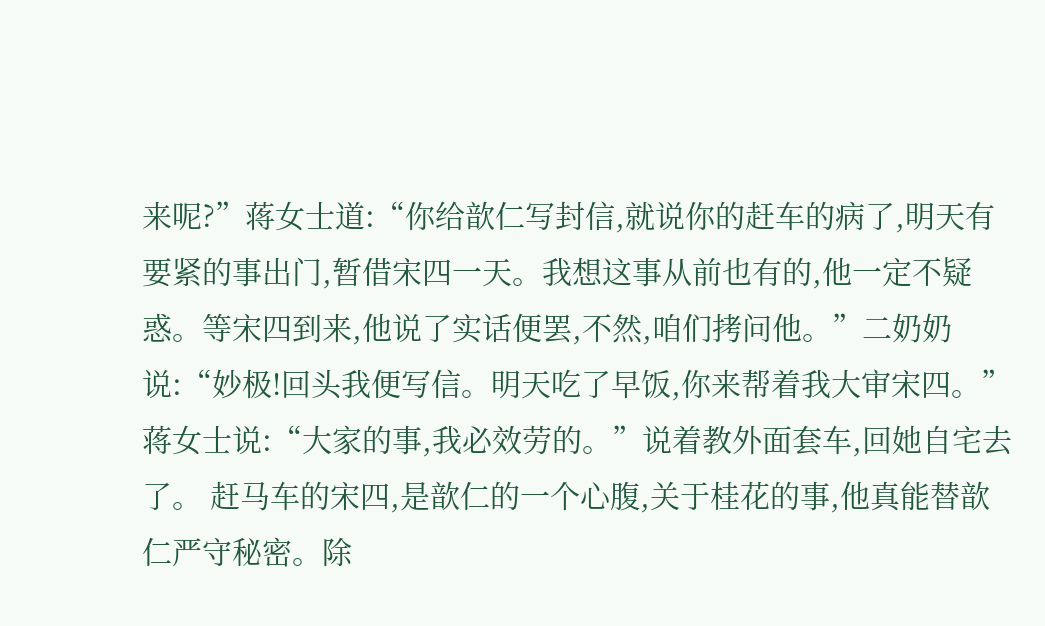来呢?”蒋女士道:“你给歆仁写封信,就说你的赶车的病了,明天有要紧的事出门,暂借宋四一天。我想这事从前也有的,他一定不疑惑。等宋四到来,他说了实话便罢,不然,咱们拷问他。”二奶奶说:“妙极!回头我便写信。明天吃了早饭,你来帮着我大审宋四。”蒋女士说:“大家的事,我必效劳的。”说着教外面套车,回她自宅去了。 赶马车的宋四,是歆仁的一个心腹,关于桂花的事,他真能替歆仁严守秘密。除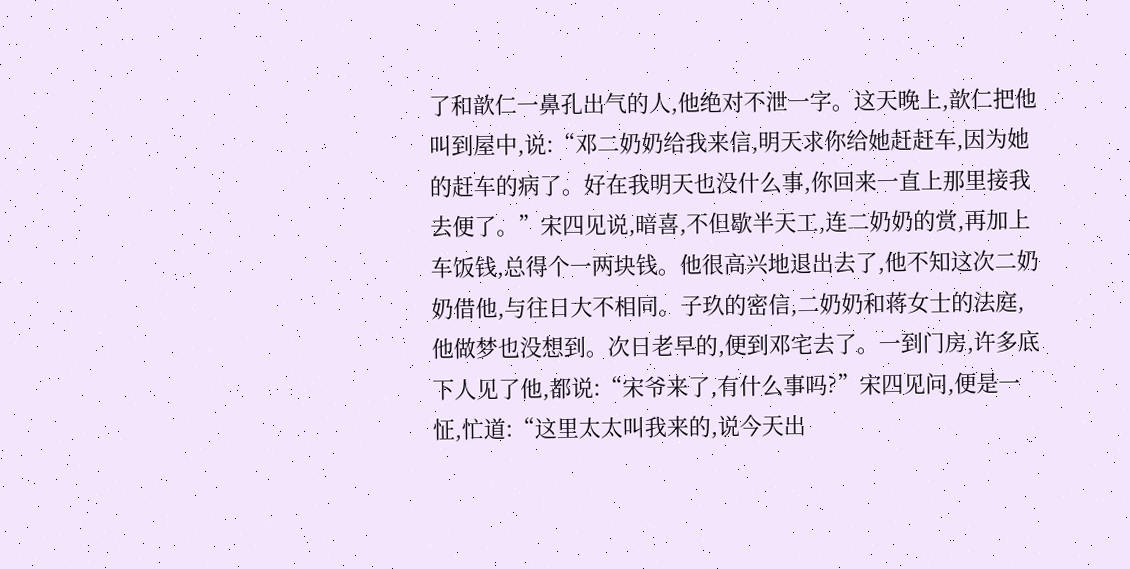了和歆仁一鼻孔出气的人,他绝对不泄一字。这天晚上,歆仁把他叫到屋中,说:“邓二奶奶给我来信,明天求你给她赶赶车,因为她的赶车的病了。好在我明天也没什么事,你回来一直上那里接我去便了。”宋四见说,暗喜,不但歇半天工,连二奶奶的赏,再加上车饭钱,总得个一两块钱。他很高兴地退出去了,他不知这次二奶奶借他,与往日大不相同。子玖的密信,二奶奶和蒋女士的法庭,他做梦也没想到。次日老早的,便到邓宅去了。一到门房,许多底下人见了他,都说:“宋爷来了,有什么事吗?”宋四见问,便是一怔,忙道:“这里太太叫我来的,说今天出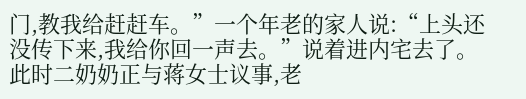门,教我给赶赶车。”一个年老的家人说:“上头还没传下来,我给你回一声去。”说着进内宅去了。此时二奶奶正与蒋女士议事,老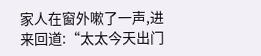家人在窗外嗽了一声,进来回道:“太太今天出门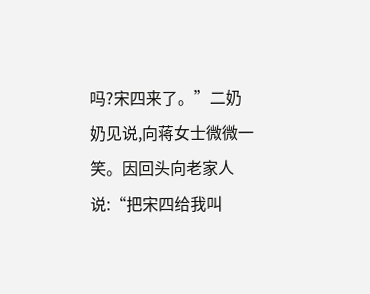吗?宋四来了。”二奶奶见说,向蒋女士微微一笑。因回头向老家人说:“把宋四给我叫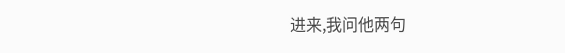进来,我问他两句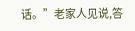话。”老家人见说,答